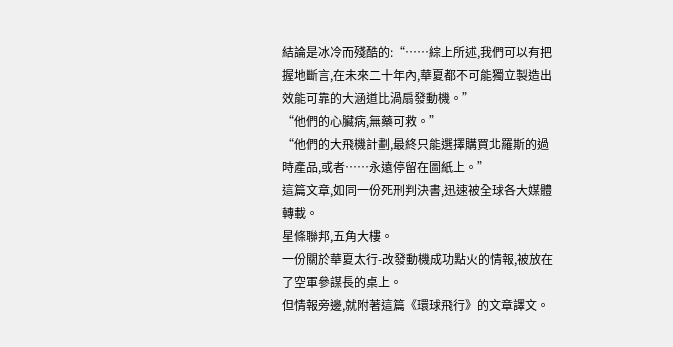結論是冰冷而殘酷的:“……綜上所述,我們可以有把握地斷言,在未來二十年內,華夏都不可能獨立製造出效能可靠的大涵道比渦扇發動機。”
“他們的心臟病,無藥可救。”
“他們的大飛機計劃,最終只能選擇購買北羅斯的過時產品,或者……永遠停留在圖紙上。”
這篇文章,如同一份死刑判決書,迅速被全球各大媒體轉載。
星條聯邦,五角大樓。
一份關於華夏太行-改發動機成功點火的情報,被放在了空軍參謀長的桌上。
但情報旁邊,就附著這篇《環球飛行》的文章譯文。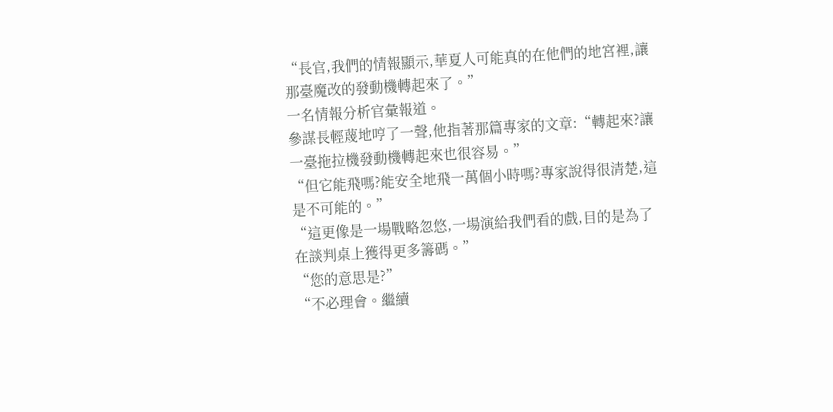“長官,我們的情報顯示,華夏人可能真的在他們的地宮裡,讓那臺魔改的發動機轉起來了。”
一名情報分析官彙報道。
參謀長輕蔑地哼了一聲,他指著那篇專家的文章:“轉起來?讓一臺拖拉機發動機轉起來也很容易。”
“但它能飛嗎?能安全地飛一萬個小時嗎?專家說得很清楚,這是不可能的。”
“這更像是一場戰略忽悠,一場演給我們看的戲,目的是為了在談判桌上獲得更多籌碼。”
“您的意思是?”
“不必理會。繼續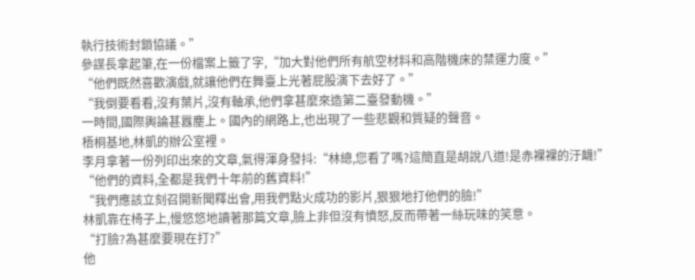執行技術封鎖協議。”
參謀長拿起筆,在一份檔案上籤了字,“加大對他們所有航空材料和高階機床的禁運力度。”
“他們既然喜歡演戲,就讓他們在舞臺上光著屁股演下去好了。”
“我倒要看看,沒有葉片,沒有軸承,他們拿甚麼來造第二臺發動機。”
一時間,國際輿論甚囂塵上。國內的網路上,也出現了一些悲觀和質疑的聲音。
梧桐基地,林凱的辦公室裡。
李月拿著一份列印出來的文章,氣得渾身發抖:“林總,您看了嗎?這簡直是胡說八道!是赤裸裸的汙衊!”
“他們的資料,全都是我們十年前的舊資料!”
“我們應該立刻召開新聞釋出會,用我們點火成功的影片,狠狠地打他們的臉!”
林凱靠在椅子上,慢悠悠地讀著那篇文章,臉上非但沒有憤怒,反而帶著一絲玩味的笑意。
“打臉?為甚麼要現在打?”
他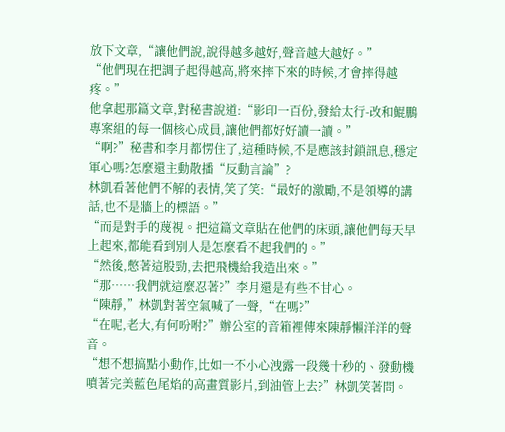放下文章,“讓他們說,說得越多越好,聲音越大越好。”
“他們現在把調子起得越高,將來摔下來的時候,才會摔得越疼。”
他拿起那篇文章,對秘書說道:“影印一百份,發給太行-改和鯤鵬專案組的每一個核心成員,讓他們都好好讀一讀。”
“啊?”秘書和李月都愣住了,這種時候,不是應該封鎖訊息,穩定軍心嗎?怎麼還主動散播“反動言論”?
林凱看著他們不解的表情,笑了笑:“最好的激勵,不是領導的講話,也不是牆上的標語。”
“而是對手的蔑視。把這篇文章貼在他們的床頭,讓他們每天早上起來,都能看到別人是怎麼看不起我們的。”
“然後,憋著這股勁,去把飛機給我造出來。”
“那……我們就這麼忍著?”李月還是有些不甘心。
“陳靜,”林凱對著空氣喊了一聲,“在嗎?”
“在呢,老大,有何吩咐?”辦公室的音箱裡傳來陳靜懶洋洋的聲音。
“想不想搞點小動作,比如一不小心洩露一段幾十秒的、發動機噴著完美藍色尾焰的高畫質影片,到油管上去?”林凱笑著問。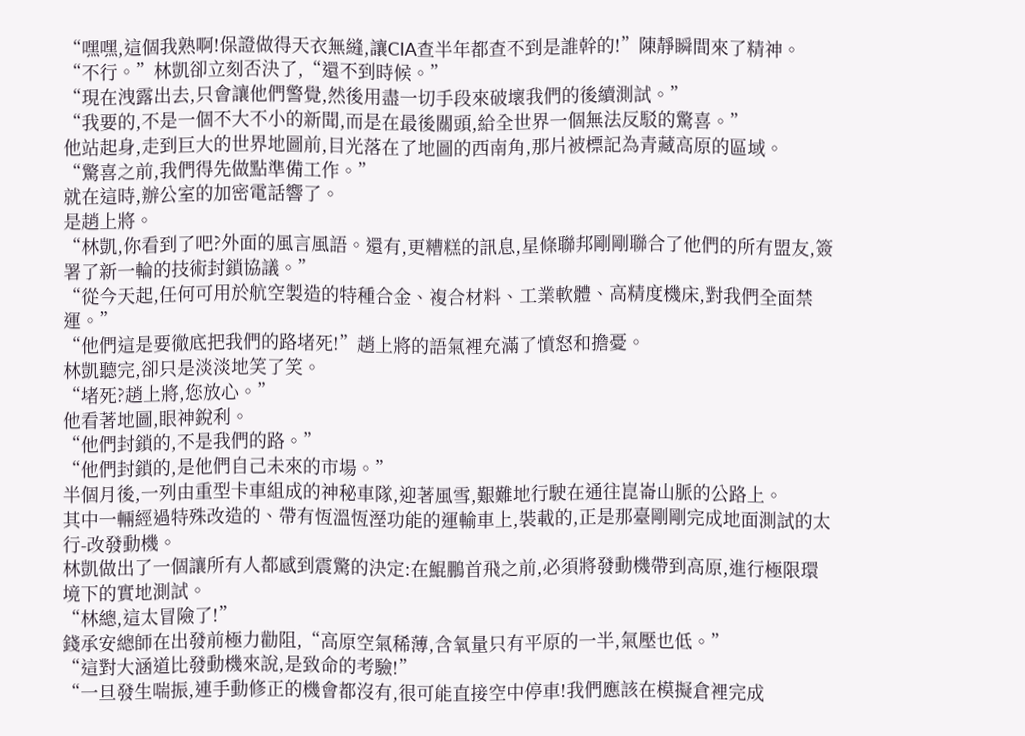“嘿嘿,這個我熟啊!保證做得天衣無縫,讓CIA查半年都查不到是誰幹的!”陳靜瞬間來了精神。
“不行。”林凱卻立刻否決了,“還不到時候。”
“現在洩露出去,只會讓他們警覺,然後用盡一切手段來破壞我們的後續測試。”
“我要的,不是一個不大不小的新聞,而是在最後關頭,給全世界一個無法反駁的驚喜。”
他站起身,走到巨大的世界地圖前,目光落在了地圖的西南角,那片被標記為青藏高原的區域。
“驚喜之前,我們得先做點準備工作。”
就在這時,辦公室的加密電話響了。
是趙上將。
“林凱,你看到了吧?外面的風言風語。還有,更糟糕的訊息,星條聯邦剛剛聯合了他們的所有盟友,簽署了新一輪的技術封鎖協議。”
“從今天起,任何可用於航空製造的特種合金、複合材料、工業軟體、高精度機床,對我們全面禁運。”
“他們這是要徹底把我們的路堵死!”趙上將的語氣裡充滿了憤怒和擔憂。
林凱聽完,卻只是淡淡地笑了笑。
“堵死?趙上將,您放心。”
他看著地圖,眼神銳利。
“他們封鎖的,不是我們的路。”
“他們封鎖的,是他們自己未來的市場。”
半個月後,一列由重型卡車組成的神秘車隊,迎著風雪,艱難地行駛在通往崑崙山脈的公路上。
其中一輛經過特殊改造的、帶有恆溫恆溼功能的運輸車上,裝載的,正是那臺剛剛完成地面測試的太行-改發動機。
林凱做出了一個讓所有人都感到震驚的決定:在鯤鵬首飛之前,必須將發動機帶到高原,進行極限環境下的實地測試。
“林總,這太冒險了!”
錢承安總師在出發前極力勸阻,“高原空氣稀薄,含氧量只有平原的一半,氣壓也低。”
“這對大涵道比發動機來說,是致命的考驗!”
“一旦發生喘振,連手動修正的機會都沒有,很可能直接空中停車!我們應該在模擬倉裡完成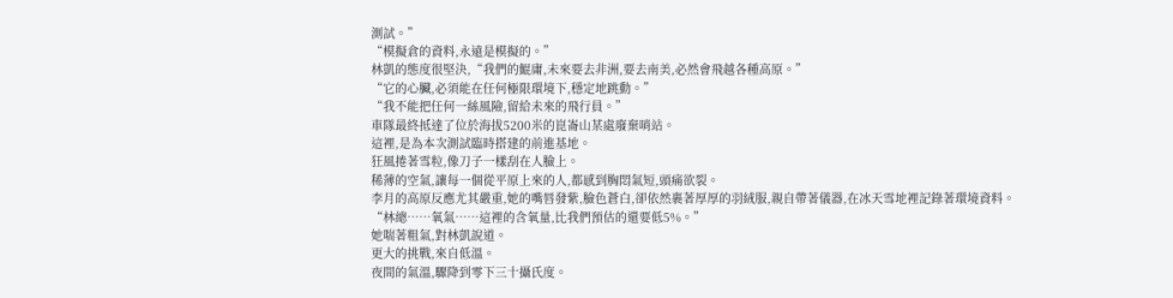測試。”
“模擬倉的資料,永遠是模擬的。”
林凱的態度很堅決,“我們的鯤庸,未來要去非洲,要去南美,必然會飛越各種高原。”
“它的心臟,必須能在任何極限環境下,穩定地跳動。”
“我不能把任何一絲風險,留給未來的飛行員。”
車隊最終抵達了位於海拔5200米的崑崙山某處廢棄哨站。
這裡,是為本次測試臨時搭建的前進基地。
狂風捲著雪粒,像刀子一樣刮在人臉上。
稀薄的空氣,讓每一個從平原上來的人,都感到胸悶氣短,頭痛欲裂。
李月的高原反應尤其嚴重,她的嘴唇發紫,臉色蒼白,卻依然裹著厚厚的羽絨服,親自帶著儀器,在冰天雪地裡記錄著環境資料。
“林總……氧氣……這裡的含氧量,比我們預估的還要低5%。”
她喘著粗氣,對林凱說道。
更大的挑戰,來自低溫。
夜間的氣溫,驟降到零下三十攝氏度。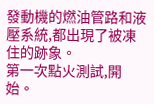發動機的燃油管路和液壓系統,都出現了被凍住的跡象。
第一次點火測試,開始。